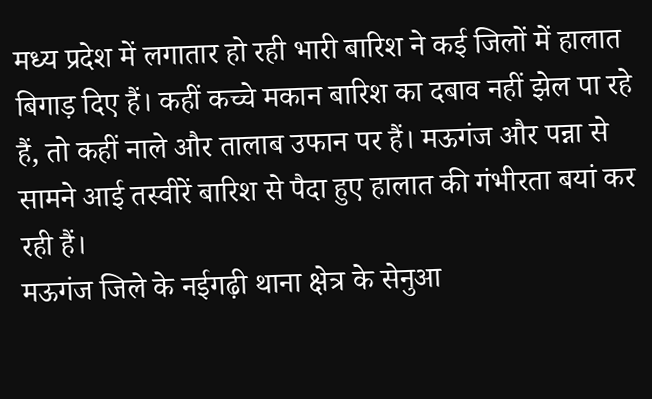मध्य प्रदेश में लगातार हो रही भारी बारिश ने कई जिलों में हालात बिगाड़ दिए हैं। कहीं कच्चे मकान बारिश का दबाव नहीं झेल पा रहे हैं, तो कहीं नाले और तालाब उफान पर हैं। मऊगंज और पन्ना से सामने आई तस्वीरें बारिश से पैदा हुए हालात की गंभीरता बयां कर रही हैं।
मऊगंज जिले के नईगढ़ी थाना क्षेत्र के सेनुआ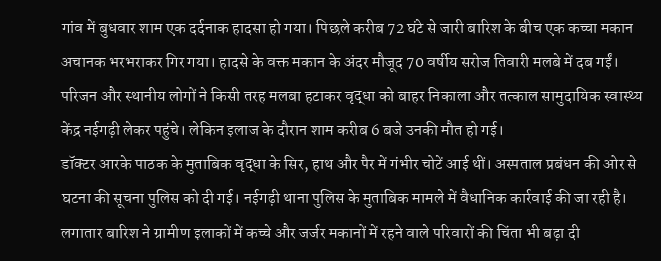गांव में बुधवार शाम एक दर्दनाक हादसा हो गया। पिछले करीब 72 घंटे से जारी बारिश के बीच एक कच्चा मकान अचानक भरभराकर गिर गया। हादसे के वक्त मकान के अंदर मौजूद 70 वर्षीय सरोज तिवारी मलबे में दब गईं।
परिजन और स्थानीय लोगों ने किसी तरह मलबा हटाकर वृद्धा को बाहर निकाला और तत्काल सामुदायिक स्वास्थ्य केंद्र नईगढ़ी लेकर पहुंचे। लेकिन इलाज के दौरान शाम करीब 6 बजे उनकी मौत हो गई।
डॉक्टर आरके पाठक के मुताबिक वृद्धा के सिर, हाथ और पैर में गंभीर चोटें आई थीं। अस्पताल प्रबंधन की ओर से घटना की सूचना पुलिस को दी गई। नईगढ़ी थाना पुलिस के मुताबिक मामले में वैधानिक कार्रवाई की जा रही है।
लगातार बारिश ने ग्रामीण इलाकों में कच्चे और जर्जर मकानों में रहने वाले परिवारों की चिंता भी बढ़ा दी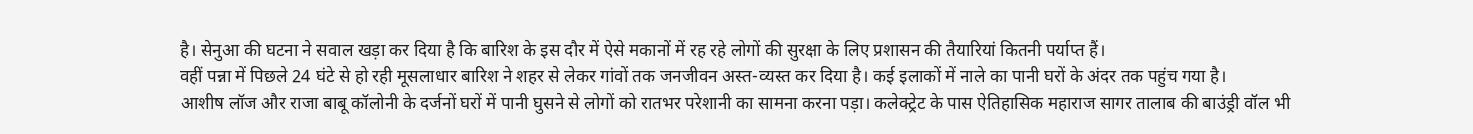है। सेनुआ की घटना ने सवाल खड़ा कर दिया है कि बारिश के इस दौर में ऐसे मकानों में रह रहे लोगों की सुरक्षा के लिए प्रशासन की तैयारियां कितनी पर्याप्त हैं।
वहीं पन्ना में पिछले 24 घंटे से हो रही मूसलाधार बारिश ने शहर से लेकर गांवों तक जनजीवन अस्त-व्यस्त कर दिया है। कई इलाकों में नाले का पानी घरों के अंदर तक पहुंच गया है।
आशीष लॉज और राजा बाबू कॉलोनी के दर्जनों घरों में पानी घुसने से लोगों को रातभर परेशानी का सामना करना पड़ा। कलेक्ट्रेट के पास ऐतिहासिक महाराज सागर तालाब की बाउंड्री वॉल भी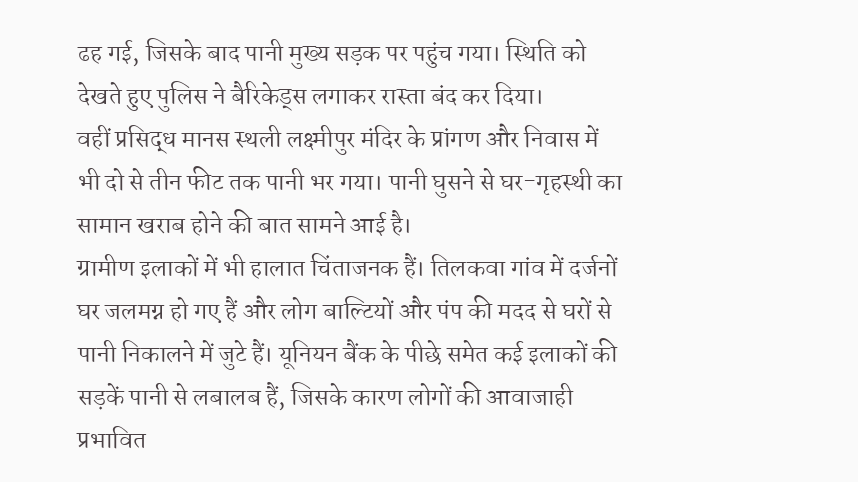ढह गई, जिसके बाद पानी मुख्य सड़क पर पहुंच गया। स्थिति को देखते हुए पुलिस ने बैरिकेड्स लगाकर रास्ता बंद कर दिया।
वहीं प्रसिद्ध मानस स्थली लक्ष्मीपुर मंदिर के प्रांगण और निवास में भी दो से तीन फीट तक पानी भर गया। पानी घुसने से घर-गृहस्थी का सामान खराब होने की बात सामने आई है।
ग्रामीण इलाकों में भी हालात चिंताजनक हैं। तिलकवा गांव में दर्जनों घर जलमग्न हो गए हैं और लोग बाल्टियों और पंप की मदद से घरों से पानी निकालने में जुटे हैं। यूनियन बैंक के पीछे समेत कई इलाकों की सड़कें पानी से लबालब हैं, जिसके कारण लोगों की आवाजाही प्रभावित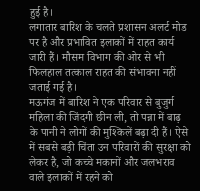हुई है।
लगातार बारिश के चलते प्रशासन अलर्ट मोड पर है और प्रभावित इलाकों में राहत कार्य जारी हैं। मौसम विभाग की ओर से भी फिलहाल तत्काल राहत की संभावना नहीं जताई गई है।
मऊगंज में बारिश ने एक परिवार से बुजुर्ग महिला की जिंदगी छीन ली, तो पन्ना में बाढ़ के पानी ने लोगों की मुश्किलें बढ़ा दी हैं। ऐसे में सबसे बड़ी चिंता उन परिवारों की सुरक्षा को लेकर है, जो कच्चे मकानों और जलभराव वाले इलाकों में रहने को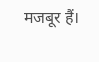मजबूर हैं।